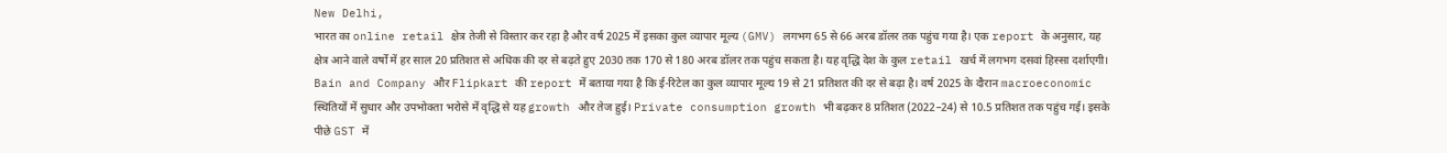New Delhi,
भारत का online retail क्षेत्र तेजी से विस्तार कर रहा है और वर्ष 2025 में इसका कुल व्यापार मूल्य (GMV) लगभग 65 से 66 अरब डॉलर तक पहुंच गया है। एक report के अनुसार, यह क्षेत्र आने वाले वर्षों में हर साल 20 प्रतिशत से अधिक की दर से बढ़ते हुए 2030 तक 170 से 180 अरब डॉलर तक पहुंच सकता है। यह वृद्धि देश के कुल retail खर्च में लगभग दसवां हिस्सा दर्शाएगी। Bain and Company और Flipkart की report में बताया गया है कि ई-रिटेल का कुल व्यापार मूल्य 19 से 21 प्रतिशत की दर से बढ़ा है। वर्ष 2025 के दौरान macroeconomic स्थितियों में सुधार और उपभोक्ता भरोसे में वृद्धि से यह growth और तेज हुई। Private consumption growth भी बढ़कर 8 प्रतिशत (2022–24) से 10.5 प्रतिशत तक पहुंच गई। इसके पीछे GST में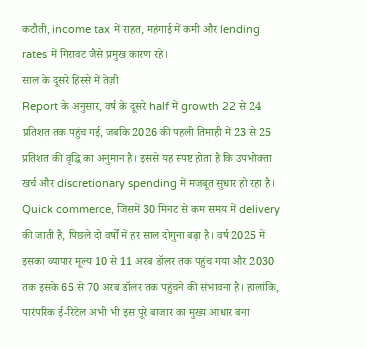कटौती, income tax में राहत, महंगाई में कमी और lending rates में गिरावट जैसे प्रमुख कारण रहे।
साल के दूसरे हिस्से में तेज़ी
Report के अनुसार, वर्ष के दूसरे half में growth 22 से 24 प्रतिशत तक पहुंच गई, जबकि 2026 की पहली तिमाही में 23 से 25 प्रतिशत की वृद्धि का अनुमान है। इससे यह स्पष्ट होता है कि उपभोक्ता खर्च और discretionary spending में मजबूत सुधार हो रहा है। Quick commerce, जिसमें 30 मिनट से कम समय में delivery की जाती है, पिछले दो वर्षों में हर साल दोगुना बढ़ा है। वर्ष 2025 में इसका व्यापार मूल्य 10 से 11 अरब डॉलर तक पहुंच गया और 2030 तक इसके 65 से 70 अरब डॉलर तक पहुंचने की संभावना है। हालांकि, पारंपरिक ई-रिटेल अभी भी इस पूरे बाजार का मुख्य आधार बना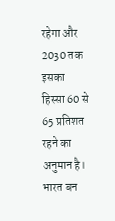रहेगा और 2030 तक इसका हिस्सा 60 से 65 प्रतिशत रहने का अनुमान है।
भारत बन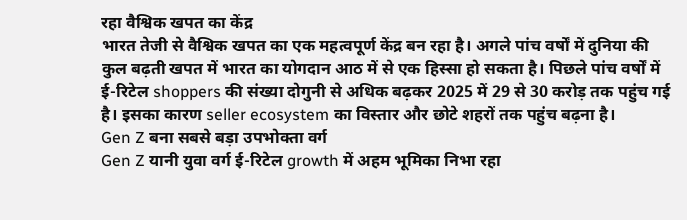रहा वैश्विक खपत का केंद्र
भारत तेजी से वैश्विक खपत का एक महत्वपूर्ण केंद्र बन रहा है। अगले पांच वर्षों में दुनिया की कुल बढ़ती खपत में भारत का योगदान आठ में से एक हिस्सा हो सकता है। पिछले पांच वर्षों में ई-रिटेल shoppers की संख्या दोगुनी से अधिक बढ़कर 2025 में 29 से 30 करोड़ तक पहुंच गई है। इसका कारण seller ecosystem का विस्तार और छोटे शहरों तक पहुंच बढ़ना है।
Gen Z बना सबसे बड़ा उपभोक्ता वर्ग
Gen Z यानी युवा वर्ग ई-रिटेल growth में अहम भूमिका निभा रहा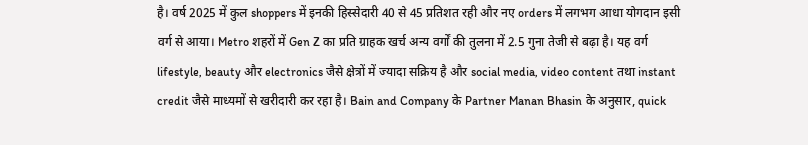है। वर्ष 2025 में कुल shoppers में इनकी हिस्सेदारी 40 से 45 प्रतिशत रही और नए orders में लगभग आधा योगदान इसी वर्ग से आया। Metro शहरों में Gen Z का प्रति ग्राहक खर्च अन्य वर्गों की तुलना में 2.5 गुना तेजी से बढ़ा है। यह वर्ग lifestyle, beauty और electronics जैसे क्षेत्रों में ज्यादा सक्रिय है और social media, video content तथा instant credit जैसे माध्यमों से खरीदारी कर रहा है। Bain and Company के Partner Manan Bhasin के अनुसार, quick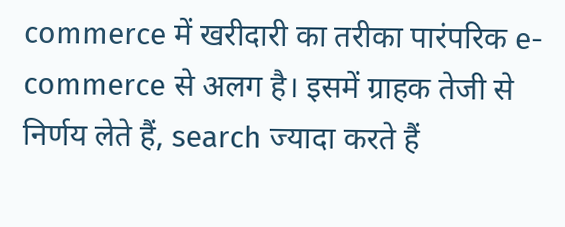commerce में खरीदारी का तरीका पारंपरिक e-commerce से अलग है। इसमें ग्राहक तेजी से निर्णय लेते हैं, search ज्यादा करते हैं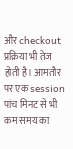और checkout प्रक्रिया भी तेज होती है। आमतौर पर एक session पांच मिनट से भी कम समय का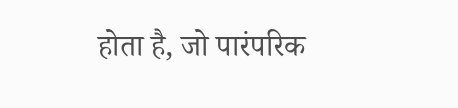होता है, जो पारंपरिक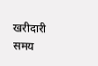खरीदारी समय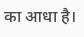का आधा है।